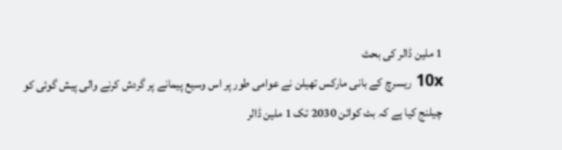1 ملین ڈالر کی بحث
10x ریسرچ کے بانی مارکس تھیلن نے عوامی طور پر اس وسیع پیمانے پر گردش کرنے والی پیش گوئی کو چیلنج کیا ہے کہ بٹ کوائن 2030 تک 1 ملین ڈالر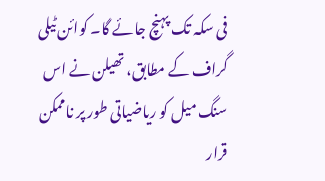فی سکہ تک پہنچ جائے گا۔ کوائن ٹیلی گراف کے مطابق، تھیلن نے اس سنگ میل کو ریاضیاتی طور پر ناممکن قرار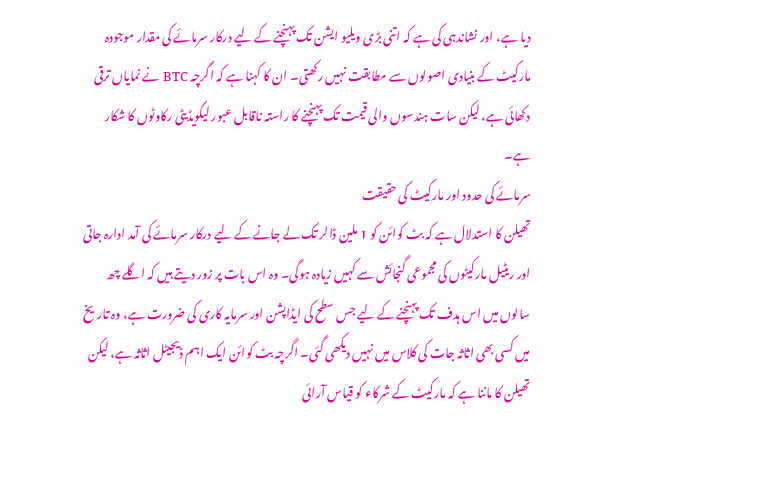دیا ہے، اور نشاندہی کی ہے کہ اتنی بڑی ویلیو ایشن تک پہنچنے کے لیے درکار سرمائے کی مقدار موجودہ مارکیٹ کے بنیادی اصولوں سے مطابقت نہیں رکھتی۔ ان کا کہنا ہے کہ اگرچہ BTC نے نمایاں ترقی دکھائی ہے، لیکن سات ہندسوں والی قیمت تک پہنچنے کا راستہ ناقابل عبور لیکویڈیٹی رکاوٹوں کا شکار ہے۔
سرمائے کی حدود اور مارکیٹ کی حقیقت
تھیلن کا استدلال ہے کہ بٹ کوائن کو 1 ملین ڈالر تک لے جانے کے لیے درکار سرمائے کی آمد ادارہ جاتی اور ریٹیل مارکیٹوں کی مجموعی گنجائش سے کہیں زیادہ ہوگی۔ وہ اس بات پر زور دیتے ہیں کہ اگلے چھ سالوں میں اس ہدف تک پہنچنے کے لیے جس سطح کی ایڈاپشن اور سرمایہ کاری کی ضرورت ہے، وہ تاریخ میں کسی بھی اثاثہ جات کی کلاس میں نہیں دیکھی گئی۔ اگرچہ بٹ کوائن ایک اہم ڈیجیٹل اثاثہ ہے، لیکن تھیلن کا ماننا ہے کہ مارکیٹ کے شرکاء کو قیاس آرائی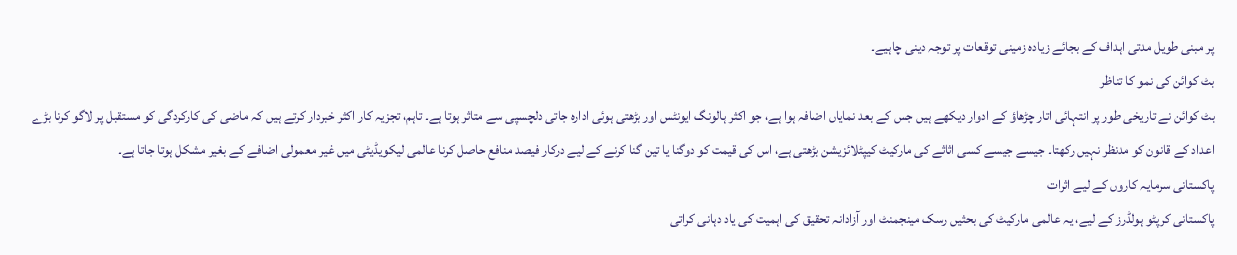پر مبنی طویل مدتی اہداف کے بجائے زیادہ زمینی توقعات پر توجہ دینی چاہیے۔
بٹ کوائن کی نمو کا تناظر
بٹ کوائن نے تاریخی طور پر انتہائی اتار چڑھاؤ کے ادوار دیکھے ہیں جس کے بعد نمایاں اضافہ ہوا ہے، جو اکثر ہالونگ ایونٹس اور بڑھتی ہوئی ادارہ جاتی دلچسپی سے متاثر ہوتا ہے۔ تاہم، تجزیہ کار اکثر خبردار کرتے ہیں کہ ماضی کی کارکردگی کو مستقبل پر لاگو کرنا بڑے اعداد کے قانون کو مدنظر نہیں رکھتا۔ جیسے جیسے کسی اثاثے کی مارکیٹ کیپٹلائزیشن بڑھتی ہے، اس کی قیمت کو دوگنا یا تین گنا کرنے کے لیے درکار فیصد منافع حاصل کرنا عالمی لیکویڈیٹی میں غیر معمولی اضافے کے بغیر مشکل ہوتا جاتا ہے۔
پاکستانی سرمایہ کاروں کے لیے اثرات
پاکستانی کرپٹو ہولڈرز کے لیے، یہ عالمی مارکیٹ کی بحثیں رسک مینجمنٹ اور آزادانہ تحقیق کی اہمیت کی یاد دہانی کراتی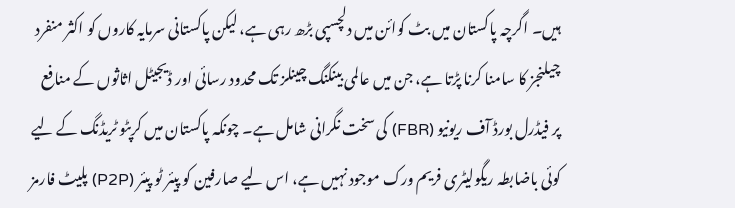ہیں۔ اگرچہ پاکستان میں بٹ کوائن میں دلچسپی بڑھ رہی ہے، لیکن پاکستانی سرمایہ کاروں کو اکثر منفرد چیلنجز کا سامنا کرنا پڑتا ہے، جن میں عالمی بینکنگ چینلز تک محدود رسائی اور ڈیجیٹل اثاثوں کے منافع پر فیڈرل بورڈ آف ریونیو (FBR) کی سخت نگرانی شامل ہے۔ چونکہ پاکستان میں کرپٹو ٹریڈنگ کے لیے کوئی باضابطہ ریگولیٹری فریم ورک موجود نہیں ہے، اس لیے صارفین کو پیئر ٹو پیئر (P2P) پلیٹ فارمز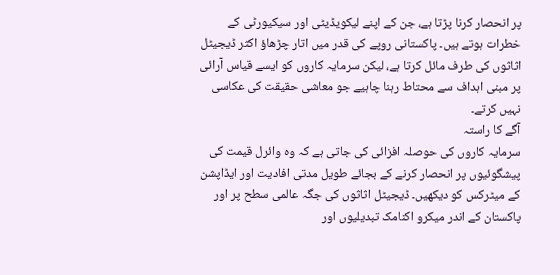پر انحصار کرنا پڑتا ہے، جن کے اپنے لیکویڈیٹی اور سیکیورٹی کے خطرات ہوتے ہیں۔ پاکستانی روپے کی قدر میں اتار چڑھاؤ اکثر ڈیجیٹل اثاثوں کی طرف مائل کرتا ہے، لیکن سرمایہ کاروں کو ایسے قیاس آرائی پر مبنی اہداف سے محتاط رہنا چاہیے جو معاشی حقیقت کی عکاسی نہیں کرتے۔
آگے کا راستہ
سرمایہ کاروں کی حوصلہ افزائی کی جاتی ہے کہ وہ وائرل قیمت کی پیشگوئیوں پر انحصار کرنے کے بجائے طویل مدتی افادیت اور ایڈاپشن کے میٹرکس کو دیکھیں۔ ڈیجیٹل اثاثوں کی جگہ عالمی سطح پر اور پاکستان کے اندر میکرو اکنامک تبدیلیوں اور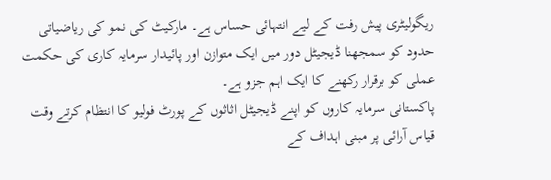ریگولیٹری پیش رفت کے لیے انتہائی حساس ہے۔ مارکیٹ کی نمو کی ریاضیاتی حدود کو سمجھنا ڈیجیٹل دور میں ایک متوازن اور پائیدار سرمایہ کاری کی حکمت عملی کو برقرار رکھنے کا ایک اہم جزو ہے۔
پاکستانی سرمایہ کاروں کو اپنے ڈیجیٹل اثاثوں کے پورٹ فولیو کا انتظام کرتے وقت قیاس آرائی پر مبنی اہداف کے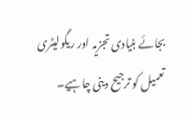بجائے بنیادی تجزیہ اور ریگولیٹری تعمیل کو ترجیح دینی چاہیے۔